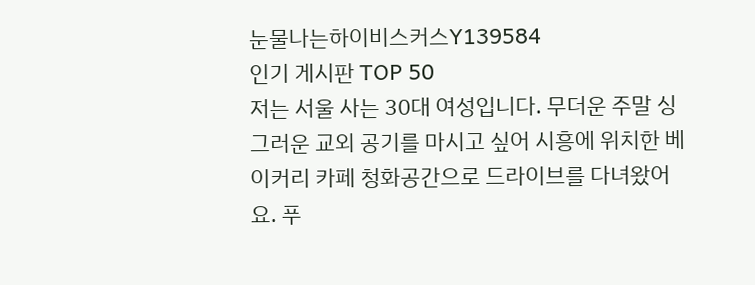눈물나는하이비스커스Y139584
인기 게시판 TOP 50
저는 서울 사는 30대 여성입니다. 무더운 주말 싱그러운 교외 공기를 마시고 싶어 시흥에 위치한 베이커리 카페 청화공간으로 드라이브를 다녀왔어요. 푸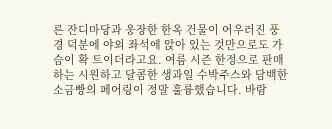른 잔디마당과 웅장한 한옥 건물이 어우러진 풍경 덕분에 야외 좌석에 앉아 있는 것만으로도 가슴이 확 트이더라고요. 여름 시즌 한정으로 판매하는 시원하고 달콤한 생과일 수박주스와 담백한 소금빵의 페어링이 정말 훌륭했습니다. 바람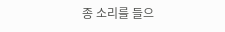종 소리를 들으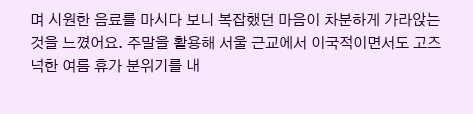며 시원한 음료를 마시다 보니 복잡했던 마음이 차분하게 가라앉는 것을 느꼈어요. 주말을 활용해 서울 근교에서 이국적이면서도 고즈넉한 여름 휴가 분위기를 내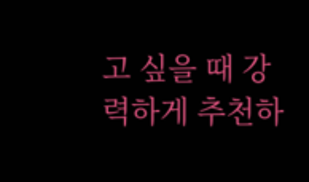고 싶을 때 강력하게 추천하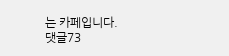는 카페입니다.
댓글73